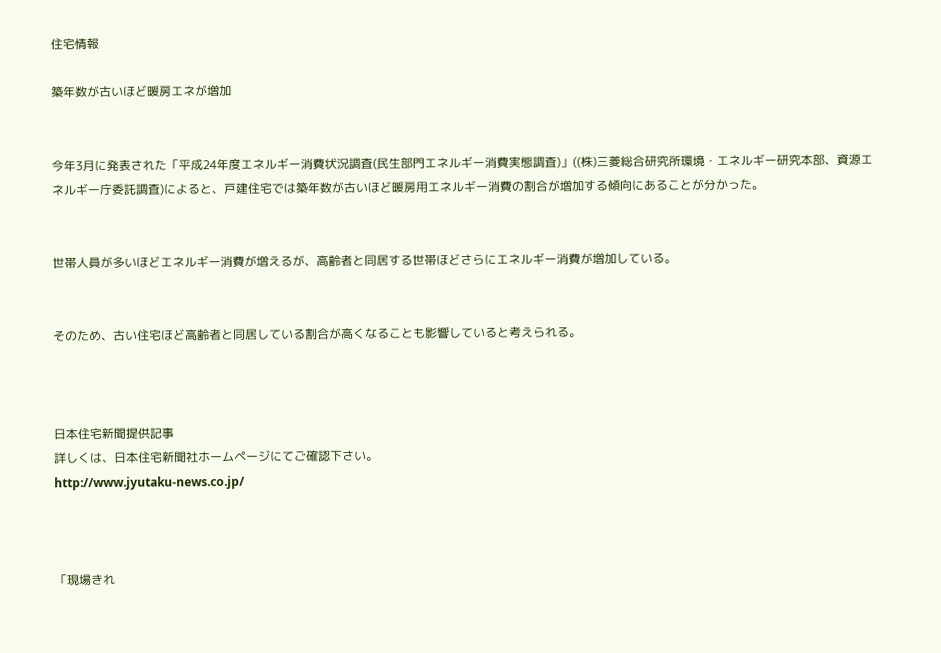住宅情報

築年数が古いほど暖房エネが増加


今年3月に発表された「平成24年度エネルギー消費状況調査(民生部門エネルギー消費実態調査)」((株)三菱総合研究所環境・エネルギー研究本部、資源エネルギー庁委託調査)によると、戸建住宅では築年数が古いほど暖房用エネルギー消費の割合が増加する傾向にあることが分かった。


世帯人員が多いほどエネルギー消費が増えるが、高齢者と同居する世帯ほどさらにエネルギー消費が増加している。


そのため、古い住宅ほど高齢者と同居している割合が高くなることも影響していると考えられる。



日本住宅新聞提供記事
詳しくは、日本住宅新聞社ホームページにてご確認下さい。
http://www.jyutaku-news.co.jp/



「現場きれ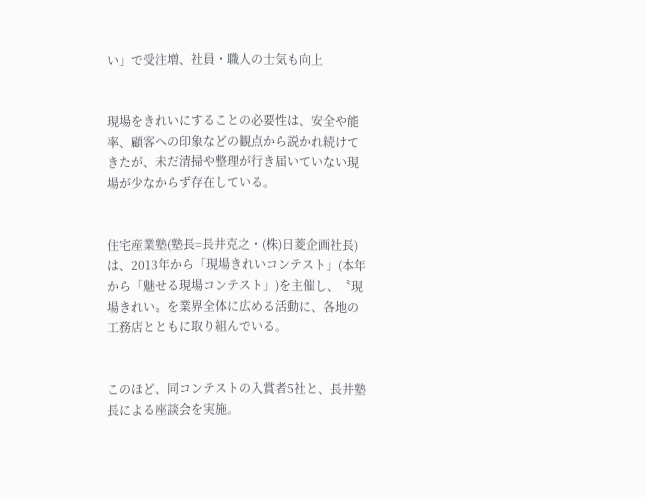い」で受注増、社員・職人の士気も向上


現場をきれいにすることの必要性は、安全や能率、顧客への印象などの観点から説かれ続けてきたが、未だ清掃や整理が行き届いていない現場が少なからず存在している。


住宅産業塾(塾長=長井克之・(株)日菱企画社長)は、2013年から「現場きれいコンテスト」(本年から「魅せる現場コンテスト」)を主催し、〝現場きれい〟を業界全体に広める活動に、各地の工務店とともに取り組んでいる。


このほど、同コンテストの入賞者5社と、長井塾長による座談会を実施。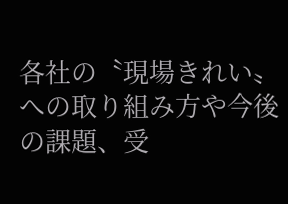各社の〝現場きれい〟への取り組み方や今後の課題、受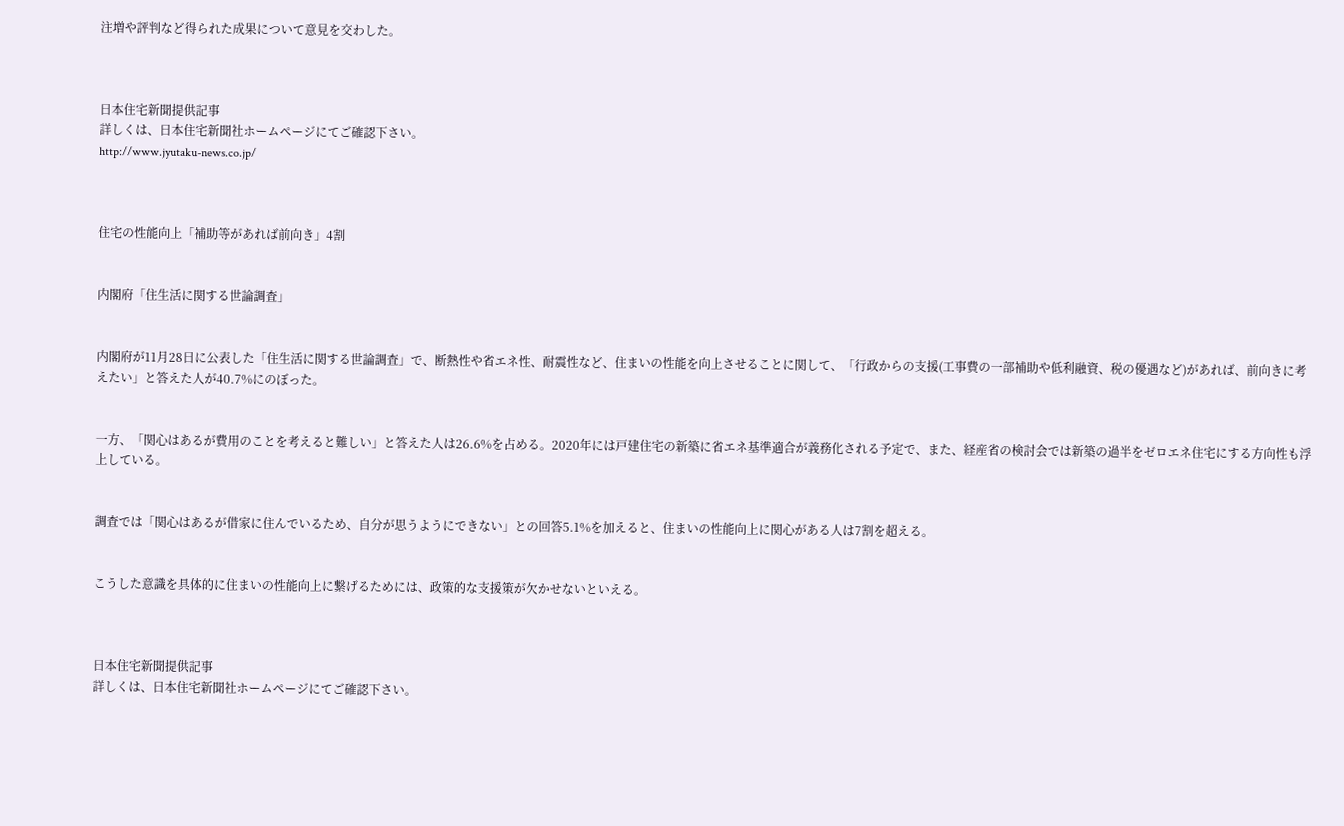注増や評判など得られた成果について意見を交わした。



日本住宅新聞提供記事
詳しくは、日本住宅新聞社ホームページにてご確認下さい。
http://www.jyutaku-news.co.jp/



住宅の性能向上「補助等があれば前向き」4割


内閣府「住生活に関する世論調査」


内閣府が11月28日に公表した「住生活に関する世論調査」で、断熱性や省エネ性、耐震性など、住まいの性能を向上させることに関して、「行政からの支援(工事費の一部補助や低利融資、税の優遇など)があれば、前向きに考えたい」と答えた人が40.7%にのぼった。


一方、「関心はあるが費用のことを考えると難しい」と答えた人は26.6%を占める。2020年には戸建住宅の新築に省エネ基準適合が義務化される予定で、また、経産省の検討会では新築の過半をゼロエネ住宅にする方向性も浮上している。


調査では「関心はあるが借家に住んでいるため、自分が思うようにできない」との回答5.1%を加えると、住まいの性能向上に関心がある人は7割を超える。


こうした意識を具体的に住まいの性能向上に繋げるためには、政策的な支援策が欠かせないといえる。



日本住宅新聞提供記事
詳しくは、日本住宅新聞社ホームページにてご確認下さい。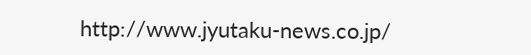http://www.jyutaku-news.co.jp/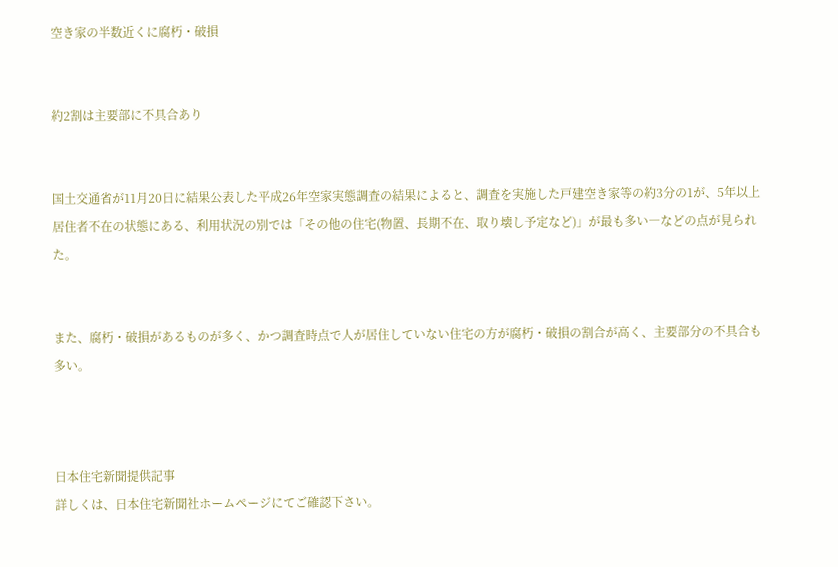空き家の半数近くに腐朽・破損


約2割は主要部に不具合あり


国土交通省が11月20日に結果公表した平成26年空家実態調査の結果によると、調査を実施した戸建空き家等の約3分の1が、5年以上居住者不在の状態にある、利用状況の別では「その他の住宅(物置、長期不在、取り壊し予定など)」が最も多い―などの点が見られた。


また、腐朽・破損があるものが多く、かつ調査時点で人が居住していない住宅の方が腐朽・破損の割合が高く、主要部分の不具合も多い。



日本住宅新聞提供記事
詳しくは、日本住宅新聞社ホームページにてご確認下さい。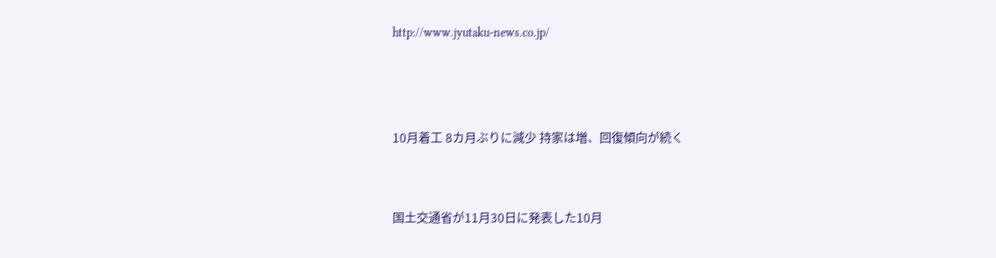http://www.jyutaku-news.co.jp/



10月着工 8カ月ぶりに減少 持家は増、回復傾向が続く


国土交通省が11月30日に発表した10月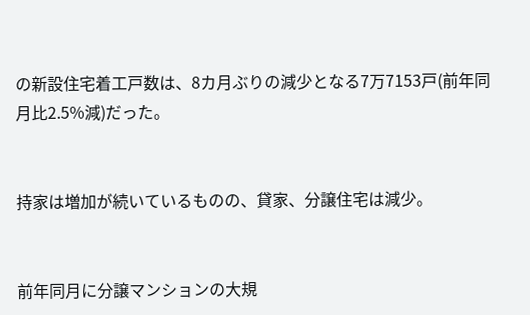の新設住宅着工戸数は、8カ月ぶりの減少となる7万7153戸(前年同月比2.5%減)だった。


持家は増加が続いているものの、貸家、分譲住宅は減少。


前年同月に分譲マンションの大規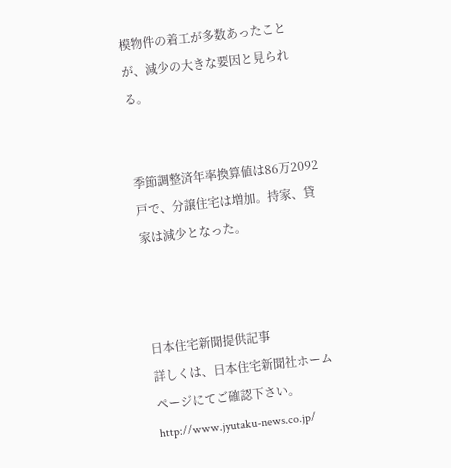模物件の着工が多数あったことが、減少の大きな要因と見られる。


季節調整済年率換算値は86万2092戸で、分譲住宅は増加。持家、貸家は減少となった。



日本住宅新聞提供記事
詳しくは、日本住宅新聞社ホームページにてご確認下さい。
http://www.jyutaku-news.co.jp/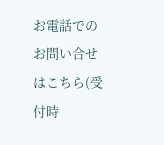お電話でのお問い合せはこちら(受付時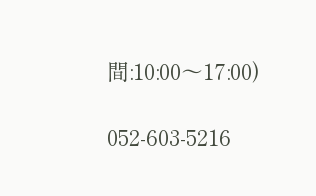間:10:00〜17:00)

052-603-5216